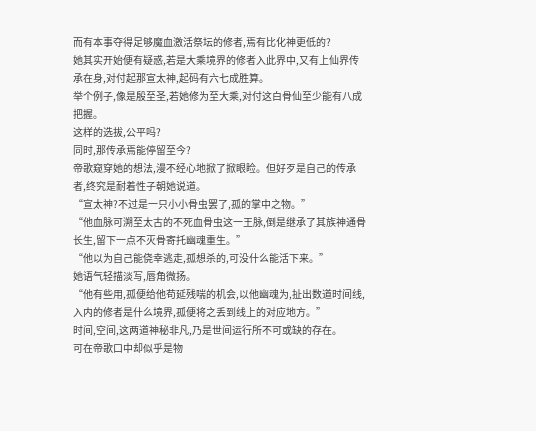而有本事夺得足够魔血激活祭坛的修者,焉有比化神更低的?
她其实开始便有疑惑,若是大乘境界的修者入此界中,又有上仙界传承在身,对付起那宣太神,起码有六七成胜算。
举个例子,像是殷至圣,若她修为至大乘,对付这白骨仙至少能有八成把握。
这样的选拔,公平吗?
同时,那传承焉能停留至今?
帝歌窥穿她的想法,漫不经心地掀了掀眼睑。但好歹是自己的传承者,终究是耐着性子朝她说道。
“宣太神?不过是一只小小骨虫罢了,孤的掌中之物。”
“他血脉可溯至太古的不死血骨虫这一王脉,倒是继承了其族神通骨长生,留下一点不灭骨寄托幽魂重生。”
“他以为自己能侥幸逃走,孤想杀的,可没什么能活下来。”
她语气轻描淡写,唇角微扬。
“他有些用,孤便给他苟延残喘的机会,以他幽魂为,扯出数道时间线,入内的修者是什么境界,孤便将之丢到线上的对应地方。”
时间,空间,这两道神秘非凡,乃是世间运行所不可或缺的存在。
可在帝歌口中却似乎是物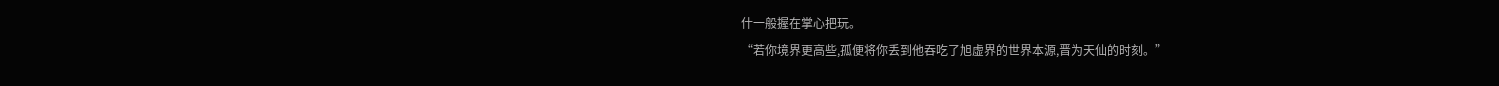什一般握在掌心把玩。
“若你境界更高些,孤便将你丢到他吞吃了旭虚界的世界本源,晋为天仙的时刻。”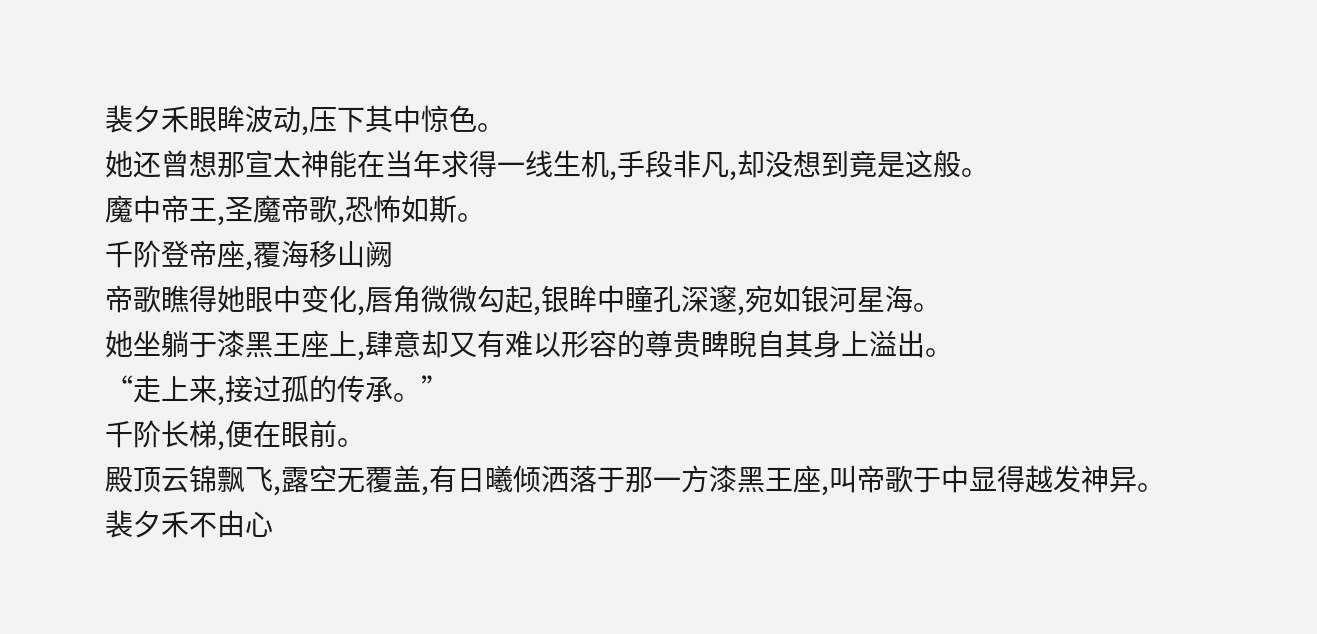裴夕禾眼眸波动,压下其中惊色。
她还曾想那宣太神能在当年求得一线生机,手段非凡,却没想到竟是这般。
魔中帝王,圣魔帝歌,恐怖如斯。
千阶登帝座,覆海移山阙
帝歌瞧得她眼中变化,唇角微微勾起,银眸中瞳孔深邃,宛如银河星海。
她坐躺于漆黑王座上,肆意却又有难以形容的尊贵睥睨自其身上溢出。
“走上来,接过孤的传承。”
千阶长梯,便在眼前。
殿顶云锦飘飞,露空无覆盖,有日曦倾洒落于那一方漆黑王座,叫帝歌于中显得越发神异。
裴夕禾不由心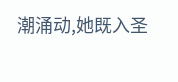潮涌动,她既入圣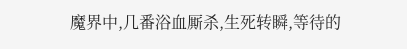魔界中,几番浴血厮杀,生死转瞬,等待的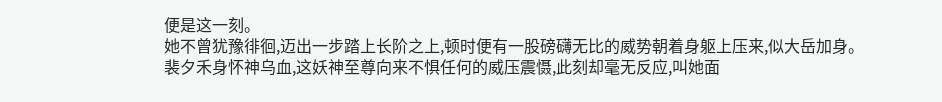便是这一刻。
她不曾犹豫徘徊,迈出一步踏上长阶之上,顿时便有一股磅礴无比的威势朝着身躯上压来,似大岳加身。
裴夕禾身怀神乌血,这妖神至尊向来不惧任何的威压震慑,此刻却毫无反应,叫她面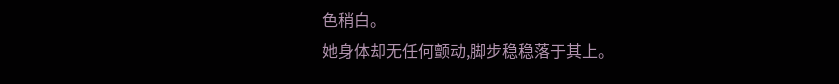色稍白。
她身体却无任何颤动,脚步稳稳落于其上。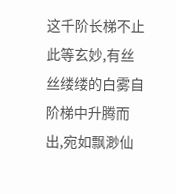这千阶长梯不止此等玄妙,有丝丝缕缕的白雾自阶梯中升腾而出,宛如飘渺仙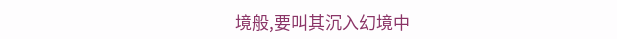境般,要叫其沉入幻境中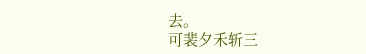去。
可裴夕禾斩三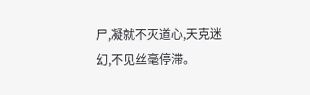尸,凝就不灭道心,天克迷幻,不见丝毫停滞。